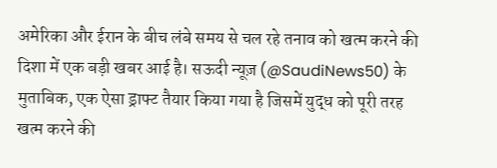अमेरिका और ईरान के बीच लंबे समय से चल रहे तनाव को खत्म करने की दिशा में एक बड़ी खबर आई है। सऊदी न्यूज़ (@SaudiNews50) के मुताबिक, एक ऐसा ड्राफ्ट तैयार किया गया है जिसमें युद्ध को पूरी तरह खत्म करने की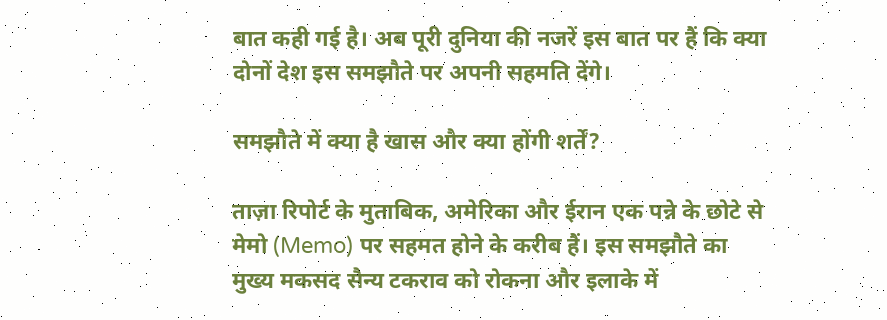बात कही गई है। अब पूरी दुनिया की नजरें इस बात पर हैं कि क्या दोनों देश इस समझौते पर अपनी सहमति देंगे।

समझौते में क्या है खास और क्या होंगी शर्तें?

ताज़ा रिपोर्ट के मुताबिक, अमेरिका और ईरान एक पन्ने के छोटे से मेमो (Memo) पर सहमत होने के करीब हैं। इस समझौते का मुख्य मकसद सैन्य टकराव को रोकना और इलाके में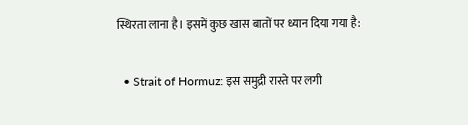स्थिरता लाना है। इसमें कुछ खास बातों पर ध्यान दिया गया है:

  • Strait of Hormuz: इस समुद्री रास्ते पर लगी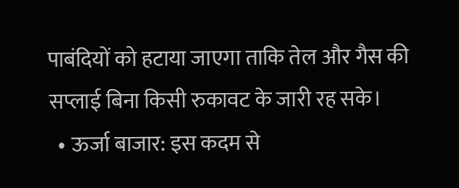पाबंदियों को हटाया जाएगा ताकि तेल और गैस की सप्लाई बिना किसी रुकावट के जारी रह सके।
  • ऊर्जा बाजार: इस कदम से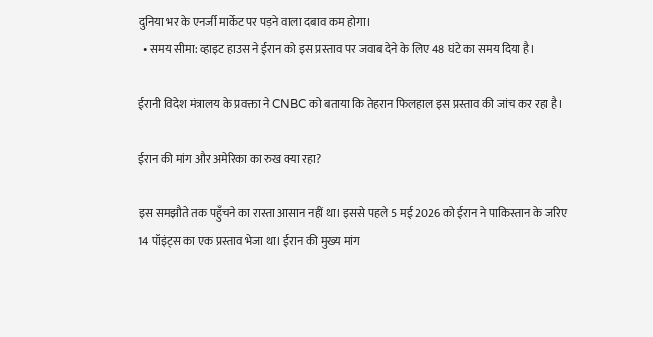दुनिया भर के एनर्जी मार्केट पर पड़ने वाला दबाव कम होगा।
  • समय सीमा: व्हाइट हाउस ने ईरान को इस प्रस्ताव पर जवाब देने के लिए 48 घंटे का समय दिया है।

ईरानी विदेश मंत्रालय के प्रवक्ता ने CNBC को बताया कि तेहरान फिलहाल इस प्रस्ताव की जांच कर रहा है।

ईरान की मांग और अमेरिका का रुख क्या रहा?

इस समझौते तक पहुँचने का रास्ता आसान नहीं था। इससे पहले 5 मई 2026 को ईरान ने पाकिस्तान के जरिए 14 पॉइंट्स का एक प्रस्ताव भेजा था। ईरान की मुख्य मांग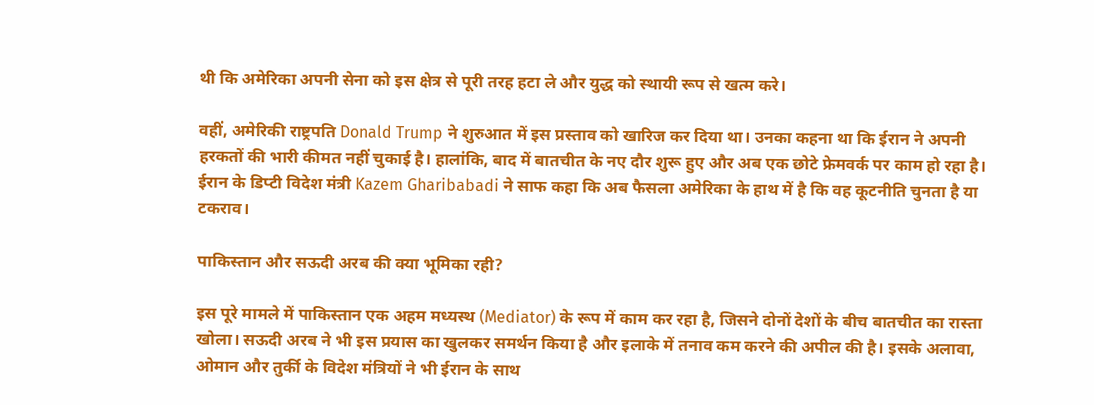थी कि अमेरिका अपनी सेना को इस क्षेत्र से पूरी तरह हटा ले और युद्ध को स्थायी रूप से खत्म करे।

वहीं, अमेरिकी राष्ट्रपति Donald Trump ने शुरुआत में इस प्रस्ताव को खारिज कर दिया था। उनका कहना था कि ईरान ने अपनी हरकतों की भारी कीमत नहीं चुकाई है। हालांकि, बाद में बातचीत के नए दौर शुरू हुए और अब एक छोटे फ्रेमवर्क पर काम हो रहा है। ईरान के डिप्टी विदेश मंत्री Kazem Gharibabadi ने साफ कहा कि अब फैसला अमेरिका के हाथ में है कि वह कूटनीति चुनता है या टकराव।

पाकिस्तान और सऊदी अरब की क्या भूमिका रही?

इस पूरे मामले में पाकिस्तान एक अहम मध्यस्थ (Mediator) के रूप में काम कर रहा है, जिसने दोनों देशों के बीच बातचीत का रास्ता खोला। सऊदी अरब ने भी इस प्रयास का खुलकर समर्थन किया है और इलाके में तनाव कम करने की अपील की है। इसके अलावा, ओमान और तुर्की के विदेश मंत्रियों ने भी ईरान के साथ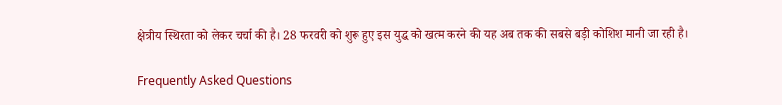क्षेत्रीय स्थिरता को लेकर चर्चा की है। 28 फरवरी को शुरू हुए इस युद्ध को खत्म करने की यह अब तक की सबसे बड़ी कोशिश मानी जा रही है।

Frequently Asked Questions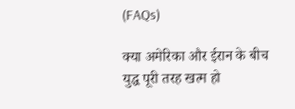(FAQs)

क्या अमेरिका और ईरान के बीच युद्ध पूरी तरह खत्म हो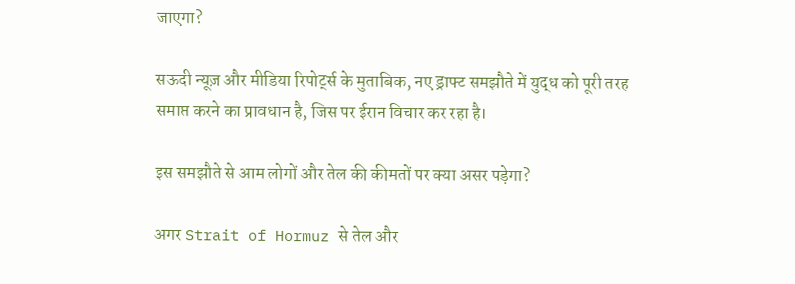जाएगा?

सऊदी न्यूज़ और मीडिया रिपोर्ट्स के मुताबिक, नए ड्राफ्ट समझौते में युद्ध को पूरी तरह समाप्त करने का प्रावधान है, जिस पर ईरान विचार कर रहा है।

इस समझौते से आम लोगों और तेल की कीमतों पर क्या असर पड़ेगा?

अगर Strait of Hormuz से तेल और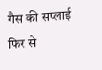गैस की सप्लाई फिर से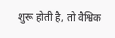शुरू होती है, तो वैश्विक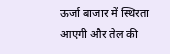ऊर्जा बाजार में स्थिरता आएगी और तेल की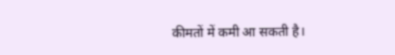कीमतों में कमी आ सकती है।